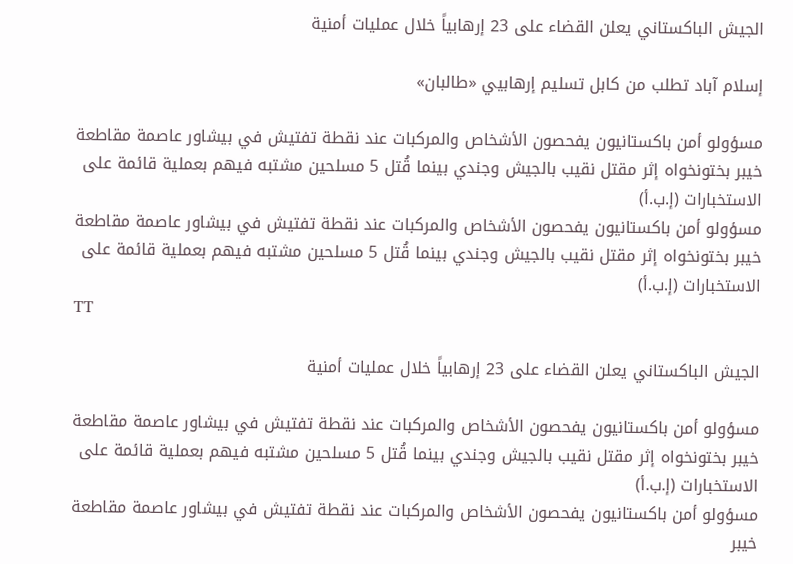الجيش الباكستاني يعلن القضاء على 23 إرهابياً خلال عمليات أمنية

إسلام آباد تطلب من كابل تسليم إرهابيي «طالبان»

مسؤولو أمن باكستانيون يفحصون الأشخاص والمركبات عند نقطة تفتيش في بيشاور عاصمة مقاطعة خيبر بختونخواه إثر مقتل نقيب بالجيش وجندي بينما قُتل 5 مسلحين مشتبه فيهم بعملية قائمة على الاستخبارات (إ.ب.أ)
مسؤولو أمن باكستانيون يفحصون الأشخاص والمركبات عند نقطة تفتيش في بيشاور عاصمة مقاطعة خيبر بختونخواه إثر مقتل نقيب بالجيش وجندي بينما قُتل 5 مسلحين مشتبه فيهم بعملية قائمة على الاستخبارات (إ.ب.أ)
TT

الجيش الباكستاني يعلن القضاء على 23 إرهابياً خلال عمليات أمنية

مسؤولو أمن باكستانيون يفحصون الأشخاص والمركبات عند نقطة تفتيش في بيشاور عاصمة مقاطعة خيبر بختونخواه إثر مقتل نقيب بالجيش وجندي بينما قُتل 5 مسلحين مشتبه فيهم بعملية قائمة على الاستخبارات (إ.ب.أ)
مسؤولو أمن باكستانيون يفحصون الأشخاص والمركبات عند نقطة تفتيش في بيشاور عاصمة مقاطعة خيبر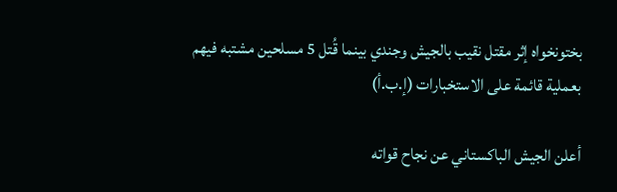بختونخواه إثر مقتل نقيب بالجيش وجندي بينما قُتل 5 مسلحين مشتبه فيهم بعملية قائمة على الاستخبارات (إ.ب.أ)

أعلن الجيش الباكستاني عن نجاح قواته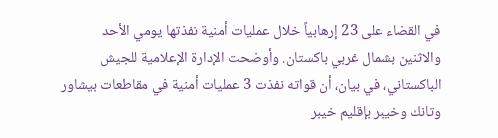في القضاء على 23 إرهابياً خلال عمليات أمنية نفذتها يومي الأحد والاثنين بشمال غربي باكستان. وأوضحت الإدارة الإعلامية للجيش الباكستاني، في بيان، أن قواته نفذت 3 عمليات أمنية في مقاطعات بيشاور وتانك وخيبر بإقليم خيبر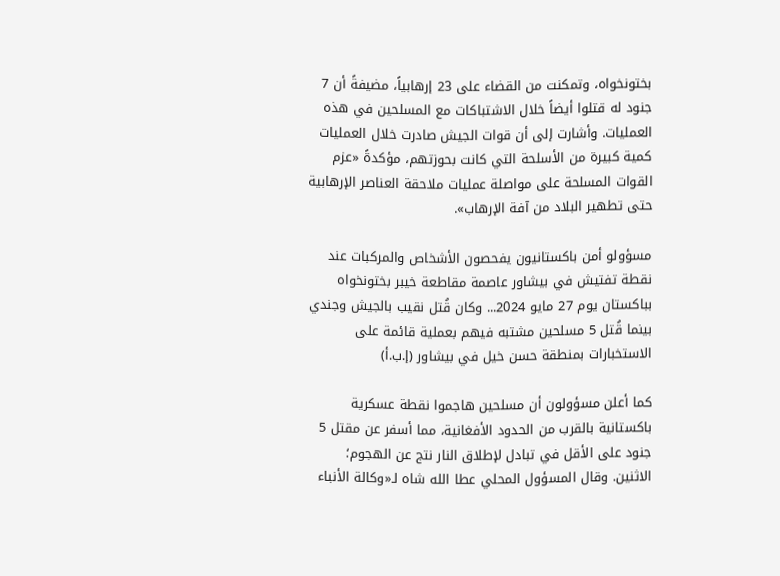بختونخواه، وتمكنت من القضاء على 23 إرهابياً، مضيفةً أن 7 جنود له قتلوا أيضاً خلال الاشتباكات مع المسلحين في هذه العمليات. وأشارت إلى أن قوات الجيش صادرت خلال العمليات كمية كبيرة من الأسلحة التي كانت بحوزتهم، مؤكدةً «عزم القوات المسلحة على مواصلة عمليات ملاحقة العناصر الإرهابية حتى تطهير البلاد من آفة الإرهاب».

مسؤولو أمن باكستانيون يفحصون الأشخاص والمركبات عند نقطة تفتيش في بيشاور عاصمة مقاطعة خيبر بختونخواه بباكستان يوم 27 مايو 2024... وكان قُتل نقيب بالجيش وجندي بينما قُتل 5 مسلحين مشتبه فيهم بعملية قائمة على الاستخبارات بمنطقة حسن خيل في بيشاور (إ.ب.أ)

كما أعلن مسؤولون أن مسلحين هاجموا نقطة عسكرية باكستانية بالقرب من الحدود الأفغانية، مما أسفر عن مقتل 5 جنود على الأقل في تبادل لإطلاق النار نتج عن الهجوم؛ الاثنين. وقال المسؤول المحلي عطا الله شاه لـ«وكالة الأنباء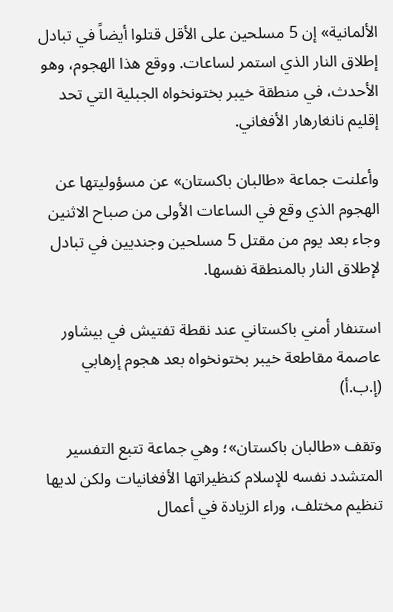الألمانية» إن 5 مسلحين على الأقل قتلوا أيضاً في تبادل إطلاق النار الذي استمر لساعات. ووقع هذا الهجوم، وهو الأحدث، في منطقة خيبر بختونخواه الجبلية التي تحد إقليم نانغارهار الأفغاني.

وأعلنت جماعة «طالبان باكستان» عن مسؤوليتها عن الهجوم الذي وقع في الساعات الأولى من صباح الاثنين وجاء بعد يوم من مقتل 5 مسلحين وجنديين في تبادل لإطلاق النار بالمنطقة نفسها.

استنفار أمني باكستاني عند نقطة تفتيش في بيشاور عاصمة مقاطعة خيبر بختونخواه بعد هجوم إرهابي (إ.ب.أ)

وتقف «طالبان باكستان»؛ وهي جماعة تتبع التفسير المتشدد نفسه للإسلام كنظيراتها الأفغانيات ولكن لديها تنظيم مختلف، وراء الزيادة في أعمال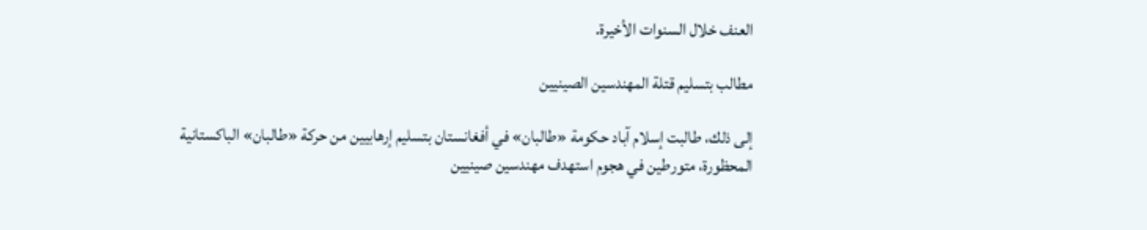العنف خلال السنوات الأخيرة.

مطالب بتسليم قتلة المهندسين الصينيين

إلى ذلك، طالبت إسلام آباد حكومة «طالبان» في أفغانستان بتسليم إرهابيين من حركة «طالبان» الباكستانية المحظورة، متورطين في هجوم استهدف مهندسين صينيين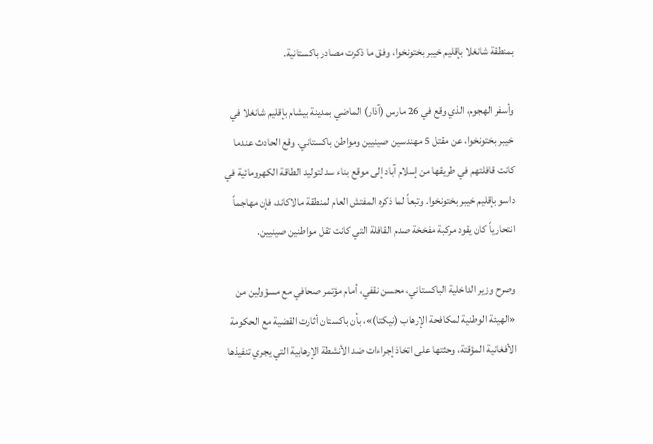بمنطقة شانغلا بإقليم خيبر بختونخوا، وفق ما ذكرت مصادر باكستانية.

وأسفر الهجوم، الذي وقع في 26 مارس (آذار) الماضي بمدينة بيشام بإقليم شانغلا في خيبر بختونخوا، عن مقتل 5 مهندسين صينيين ومواطن باكستاني. وقع الحادث عندما كانت قافلتهم في طريقها من إسلام آباد إلى موقع بناء سد لتوليد الطاقة الكهرومائية في داسو بإقليم خيبر بختونخوا. وتبعاً لما ذكره المفتش العام لمنطقة مالاكاند، فإن مهاجماً انتحارياً كان يقود مركبة مفخخة صدم القافلة التي كانت تقل مواطنين صينيين.

وصرح وزير الداخلية الباكستاني، محسن نقفي، أمام مؤتمر صحافي مع مسؤولين من «الهيئة الوطنية لمكافحة الإرهاب (نيكتا)»، بأن باكستان أثارت القضية مع الحكومة الأفغانية المؤقتة، وحثتها على اتخاذ إجراءات ضد الأنشطة الإرهابية التي يجري تنفيذها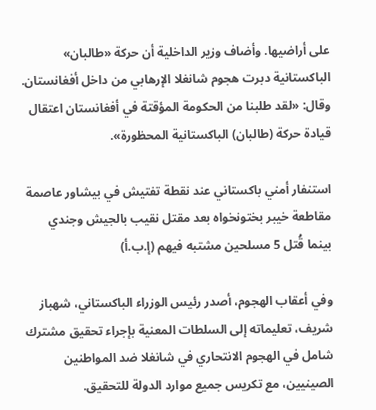على أراضيها. وأضاف وزير الداخلية أن حركة «طالبان» الباكستانية دبرت هجوم شانغلا الإرهابي من داخل أفغانستان. وقال: «لقد طلبنا من الحكومة المؤقتة في أفغانستان اعتقال قيادة حركة (طالبان) الباكستانية المحظورة».

استنفار أمني باكستاني عند نقطة تفتيش في بيشاور عاصمة مقاطعة خيبر بختونخواه بعد مقتل نقيب بالجيش وجندي بينما قُتل 5 مسلحين مشتبه فيهم (إ.ب.أ)

وفي أعقاب الهجوم، أصدر رئيس الوزراء الباكستاني، شهباز شريف، تعليماته إلى السلطات المعنية بإجراء تحقيق مشترك شامل في الهجوم الانتحاري في شانغلا ضد المواطنين الصينيين، مع تكريس جميع موارد الدولة للتحقيق.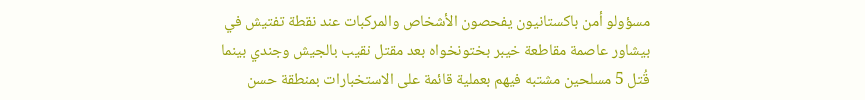مسؤولو أمن باكستانيون يفحصون الأشخاص والمركبات عند نقطة تفتيش في بيشاور عاصمة مقاطعة خيبر بختونخواه بعد مقتل نقيب بالجيش وجندي بينما قُتل 5 مسلحين مشتبه فيهم بعملية قائمة على الاستخبارات بمنطقة حسن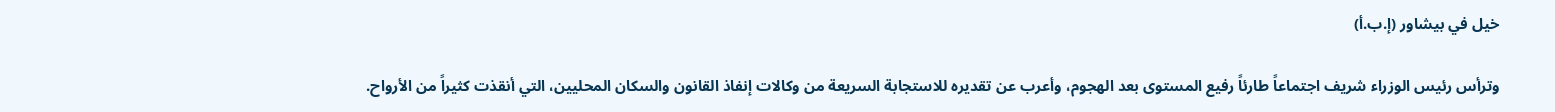خيل في بيشاور (إ.ب.أ)

وترأس رئيس الوزراء شريف اجتماعاً طارئاً رفيع المستوى بعد الهجوم، وأعرب عن تقديره للاستجابة السريعة من وكالات إنفاذ القانون والسكان المحليين، التي أنقذت كثيراً من الأرواح.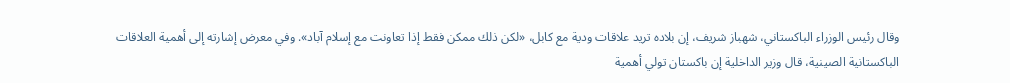وقال رئيس الوزراء الباكستاني، شهباز شريف، إن بلاده تريد علاقات ودية مع كابل، «لكن ذلك ممكن فقط إذا تعاونت مع إسلام آباد». وفي معرض إشارته إلى أهمية العلاقات الباكستانية الصينية، قال وزير الداخلية إن باكستان تولي أهمية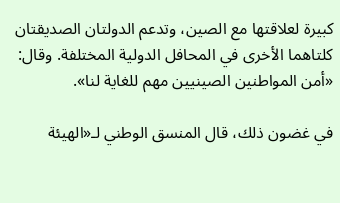كبيرة لعلاقتها مع الصين، وتدعم الدولتان الصديقتان كلتاهما الأخرى في المحافل الدولية المختلفة. وقال: «أمن المواطنين الصينيين مهم للغاية لنا».

في غضون ذلك، قال المنسق الوطني لـ«الهيئة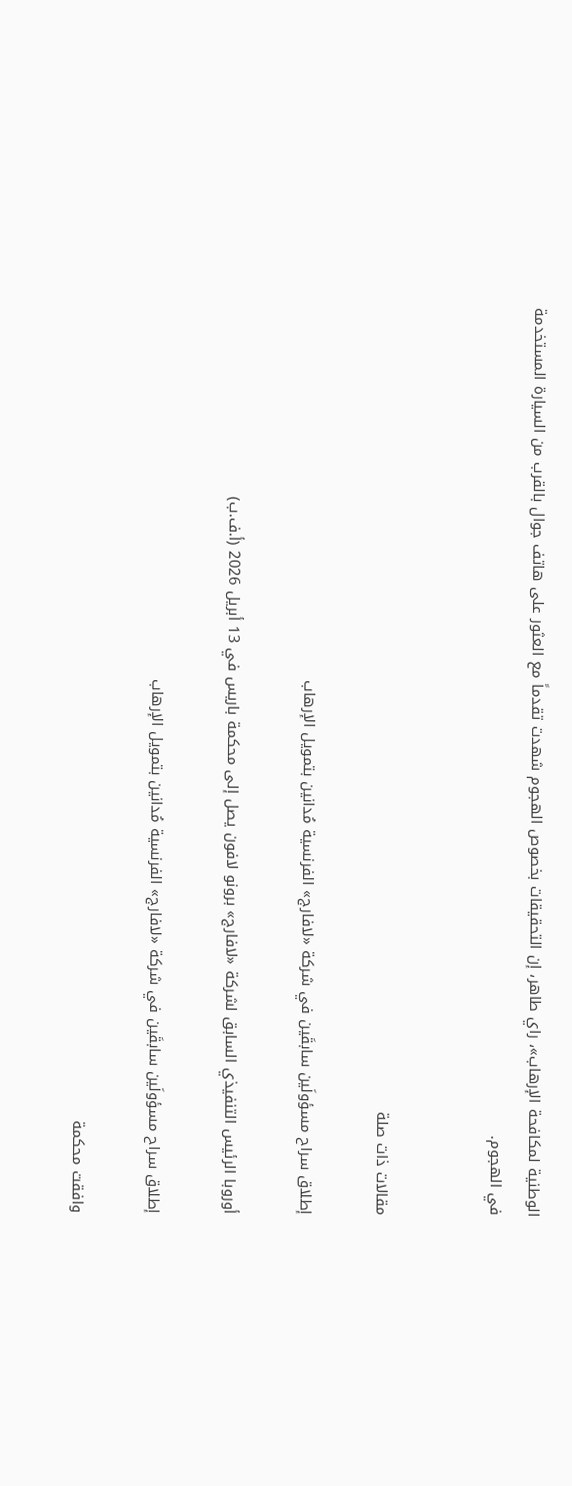الوطنية لمكافحة الإرهاب»، راي طاهر، إن التحقيقات بخصوص الهجوم شهدت تقدماً مع العثور على هاتف جوال بالقرب من السيارة المستخدمة في الهجوم.


مقالات ذات صلة

إطلاق سراح مسؤولَين سابقَين في شركة «لافارج» الفرنسية مُدانين بتمويل الإرهاب

أوروبا الرئيس التنفيذي السابق لشركة «لافارج» برونو لافون يصل إلى محكمة باريس في 13 أبريل 2026 (أ.ف.ب)

إطلاق سراح مسؤولَين سابقَين في شركة «لافارج» الفرنسية مُدانين بتمويل الإرهاب

وافقت محكمة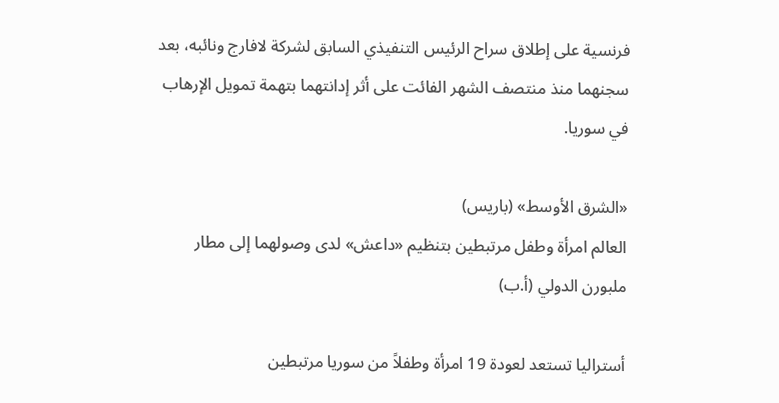فرنسية على إطلاق سراح الرئيس التنفيذي السابق لشركة لافارج ونائبه، بعد سجنهما منذ منتصف الشهر الفائت على أثر إدانتهما بتهمة تمويل الإرهاب في سوريا.

«الشرق الأوسط» (باريس)
العالم امرأة وطفل مرتبطين بتنظيم «داعش» لدى وصولهما إلى مطار ملبورن الدولي (أ.ب)

أستراليا تستعد لعودة 19 امرأة وطفلاً من سوريا مرتبطين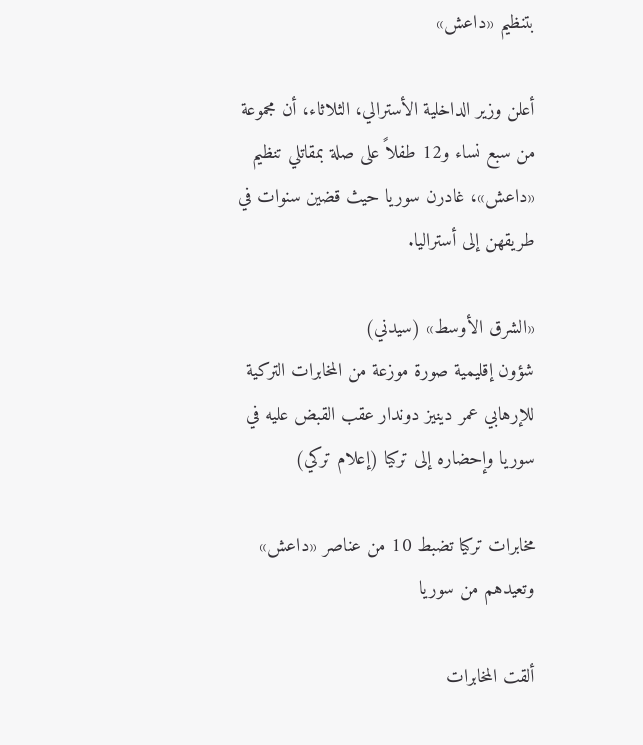بتنظيم «داعش»

أعلن وزير الداخلية الأسترالي، الثلاثاء، أن مجموعة من سبع نساء و12 طفلاً على صلة بمقاتلي تنظيم «داعش»، غادرن سوريا حيث قضين سنوات في طريقهن إلى أستراليا.

«الشرق الأوسط» (سيدني)
شؤون إقليمية صورة موزعة من المخابرات التركية للإرهابي عمر دينيز دوندار عقب القبض عليه في سوريا وإحضاره إلى تركيا (إعلام تركي)

مخابرات تركيا تضبط 10 من عناصر «داعش» وتعيدهم من سوريا

ألقت المخابرات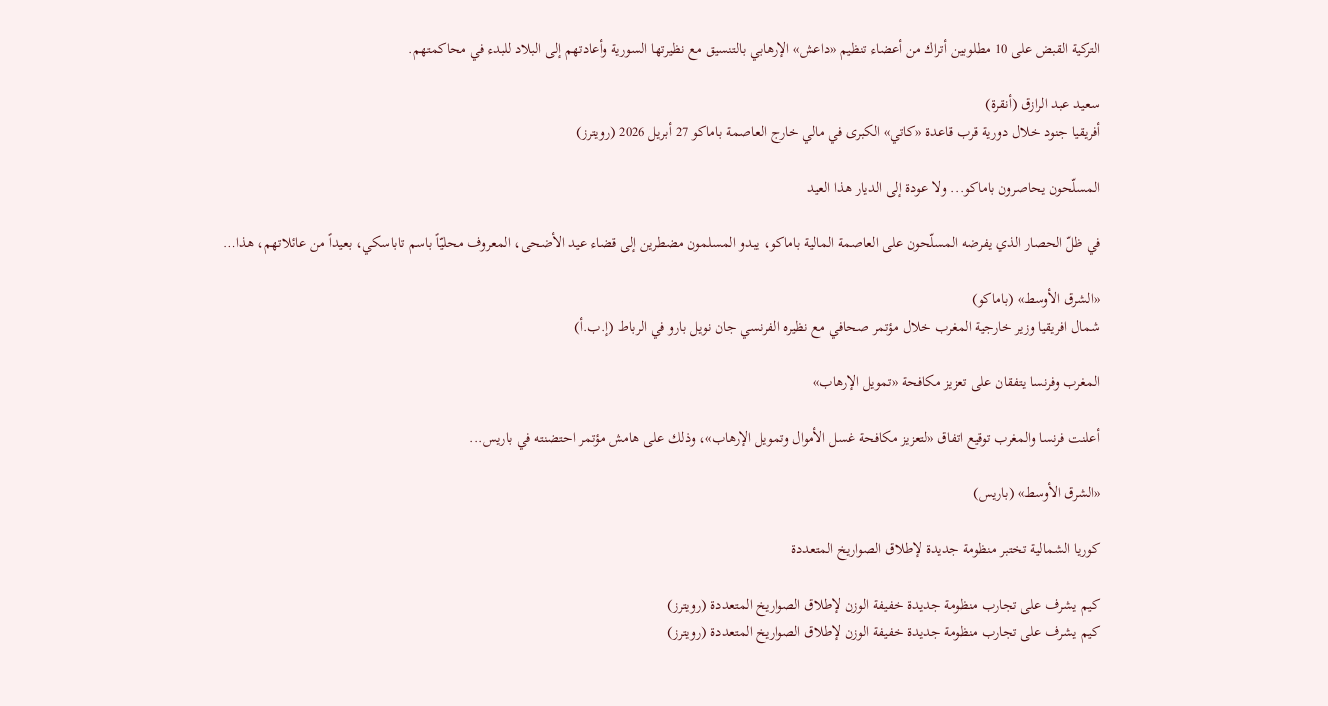التركية القبض على 10 مطلوبين أتراك من أعضاء تنظيم «داعش» الإرهابي بالتنسيق مع نظيرتها السورية وأعادتهم إلى البلاد للبدء في محاكمتهم.

سعيد عبد الرازق (أنقرة)
أفريقيا جنود خلال دورية قرب قاعدة «كاتي» الكبرى في مالي خارج العاصمة باماكو 27 أبريل 2026 (رويترز)

المسلّحون يحاصرون باماكو... ولا عودة إلى الديار هذا العيد

في ظلّ الحصار الذي يفرضه المسلّحون على العاصمة المالية باماكو، يبدو المسلمون مضطرين إلى قضاء عيد الأضحى، المعروف محليّاً باسم تاباسكي، بعيداً من عائلاتهم، هذا…

«الشرق الأوسط» (باماكو)
شمال افريقيا وزير خارجية المغرب خلال مؤتمر صحافي مع نظيره الفرنسي جان نويل بارو في الرباط (إ.ب.أ)

المغرب وفرنسا يتفقان على تعزيز مكافحة «تمويل الإرهاب»

أعلنت فرنسا والمغرب توقيع اتفاق «لتعزيز مكافحة غسل الأموال وتمويل الإرهاب»، وذلك على هامش مؤتمر احتضنته في باريس...

«الشرق الأوسط» (باريس)

كوريا الشمالية تختبر منظومة جديدة لإطلاق الصواريخ المتعددة

كيم يشرف على تجارب منظومة جديدة خفيفة الوزن لإطلاق الصواريخ المتعددة (رويترز)
كيم يشرف على تجارب منظومة جديدة خفيفة الوزن لإطلاق الصواريخ المتعددة (رويترز)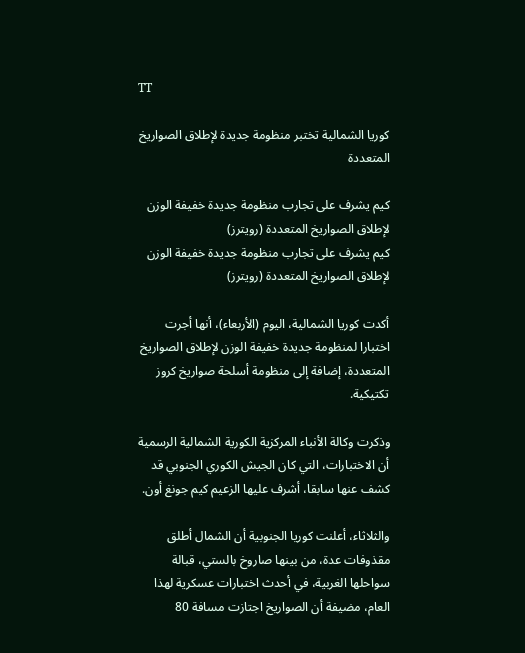TT

كوريا الشمالية تختبر منظومة جديدة لإطلاق الصواريخ المتعددة

كيم يشرف على تجارب منظومة جديدة خفيفة الوزن لإطلاق الصواريخ المتعددة (رويترز)
كيم يشرف على تجارب منظومة جديدة خفيفة الوزن لإطلاق الصواريخ المتعددة (رويترز)

أكدت كوريا الشمالية، اليوم (الأربعاء)، أنها أجرت اختبارا لمنظومة جديدة خفيفة الوزن لإطلاق الصواريخ المتعددة، إضافة إلى منظومة أسلحة صواريخ كروز تكتيكية.

وذكرت وكالة الأنباء المركزية الكورية الشمالية الرسمية أن الاختبارات، التي كان الجيش الكوري الجنوبي قد كشف عنها سابقا، أشرف عليها الزعيم كيم جونغ أون.

والثلاثاء، أعلنت كوريا الجنوبية أن الشمال أطلق مقذوفات عدة، من بينها صاروخ بالستي، قبالة سواحلها الغربية، في أحدث اختبارات عسكرية لهذا العام، مضيفة أن الصواريخ اجتازت مسافة 80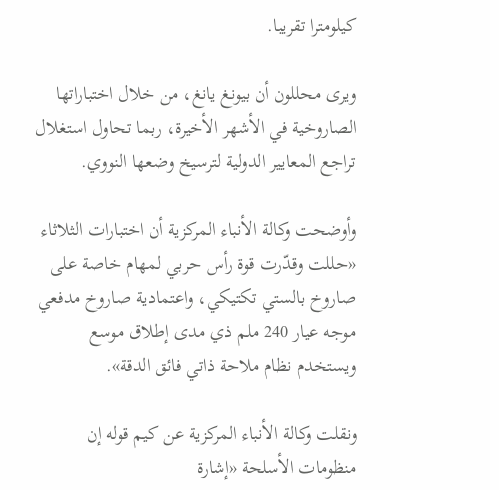كيلومترا تقريبا.

ويرى محللون أن بيونغ يانغ، من خلال اختباراتها الصاروخية في الأشهر الأخيرة، ربما تحاول استغلال تراجع المعايير الدولية لترسيخ وضعها النووي.

وأوضحت وكالة الأنباء المركزية أن اختبارات الثلاثاء «حللت وقدّرت قوة رأس حربي لمهام خاصة على صاروخ بالستي تكتيكي، واعتمادية صاروخ مدفعي موجه عيار 240 ملم ذي مدى إطلاق موسع ويستخدم نظام ملاحة ذاتي فائق الدقة».

ونقلت وكالة الأنباء المركزية عن كيم قوله إن منظومات الأسلحة «إشارة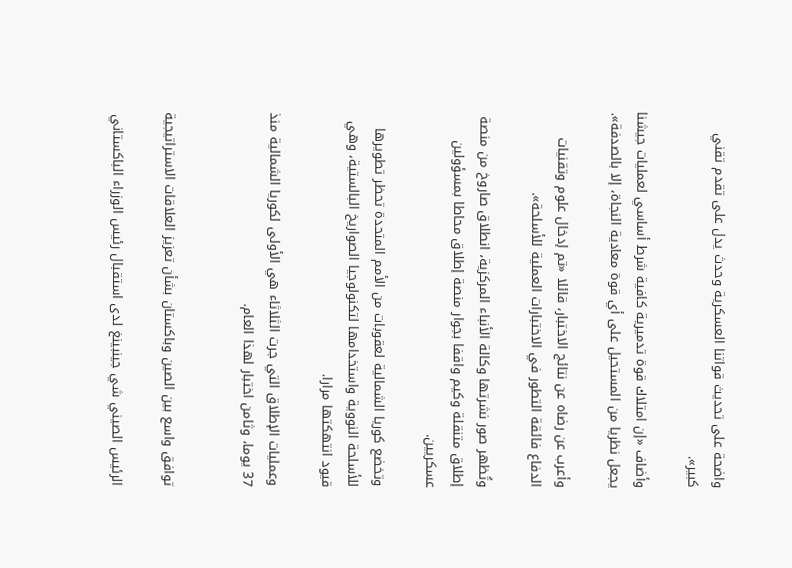واضحة على تحديث قواتنا العسكرية وحدث يدل على تقدم تقني كبير».

وأضاف «إن امتلاك قوة تدميرية كافية شرط أساسي لعمليات جيشنا يجعل نظريا من المستحيل على أي قوة معادية النجاة، إلا بالصدفة».

وأعرب عن رضاه عن نتائج الاختبار، قائلا «تم إدخال علوم وتقنيات الدفاع فائقة التطور في الاختبارات العملية للأسلحة».

وتُظهر صور نشرتها وكالة الأنباء المركزية، انطلاق صاروخ من منصة إطلاق متنقلة وكيم واقفا بجوار منصة إطلاق محاطا بمسؤولين عسكريين.

وتخضع كوريا الشمالية لعقوبات من الأمم المتحدة تحظر تطويرها للأسلحة النووية واستخدامها لتكنولوجيا الصواريخ البالستية، وهي قيود انتهكتها مرارا.

وعمليات الإطلاق التي جرت الثلاثاء هي الأولى لكوريا الشمالية منذ 37 يوما، وثامن اختبار لهذا العام.


توافق واسع بين الصين وباكستان بشأن تعزيز العلاقات الاستراتيجية

الرئيس الصيني شي جينبينغ لدى استقبال رئيس الوزراء الباكستاني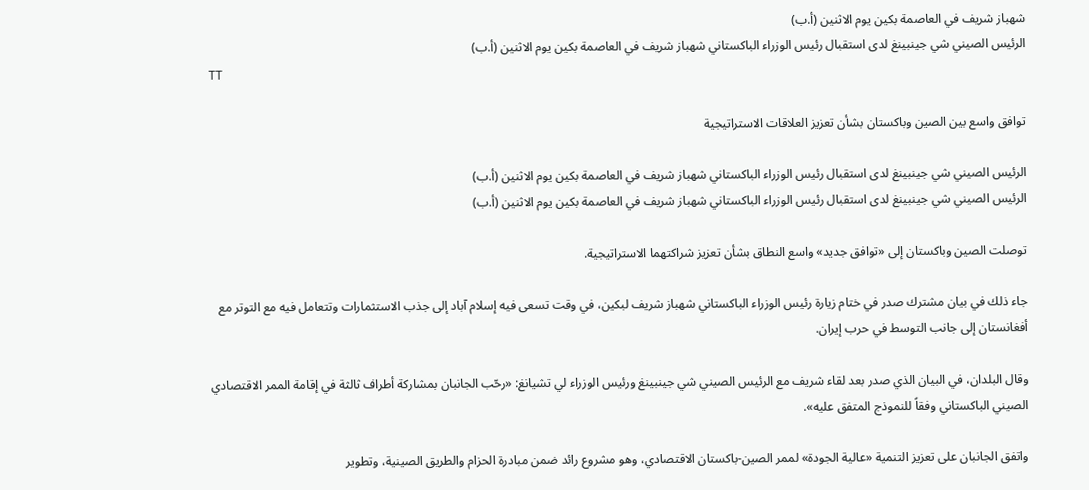شهباز شريف في العاصمة بكين يوم الاثنين (أ.ب)
الرئيس الصيني شي جينبينغ لدى استقبال رئيس الوزراء الباكستاني شهباز شريف في العاصمة بكين يوم الاثنين (أ.ب)
TT

توافق واسع بين الصين وباكستان بشأن تعزيز العلاقات الاستراتيجية

الرئيس الصيني شي جينبينغ لدى استقبال رئيس الوزراء الباكستاني شهباز شريف في العاصمة بكين يوم الاثنين (أ.ب)
الرئيس الصيني شي جينبينغ لدى استقبال رئيس الوزراء الباكستاني شهباز شريف في العاصمة بكين يوم الاثنين (أ.ب)

توصلت الصين وباكستان إلى «توافق جديد» واسع ‌النطاق ‌بشأن تعزيز ‌شراكتهما الاستراتيجية.

جاء ذلك في بيان مشترك صدر في ختام زيارة رئيس الوزراء الباكستاني شهباز شريف لبكين، في وقت تسعى فيه ‌إسلام آباد إلى ‌جذب الاستثمارات وتتعامل فيه مع ‌التوتر مع أفغانستان إلى جانب التوسط في حرب إيران.

وقال البلدان، في البيان الذي صدر بعد لقاء شريف مع الرئيس الصيني شي جينبينغ ورئيس الوزراء لي تشيانغ: «رحّب الجانبان بمشاركة أطراف ثالثة في إقامة الممر الاقتصادي الصيني الباكستاني وفقاً للنموذج المتفق عليه».

واتفق الجانبان ‌على تعزيز ‌التنمية «عالية الجودة» لممر الصين-باكستان الاقتصادي، وهو مشروع رائد ‌ضمن مبادرة الحزام والطريق الصينية، وتطوير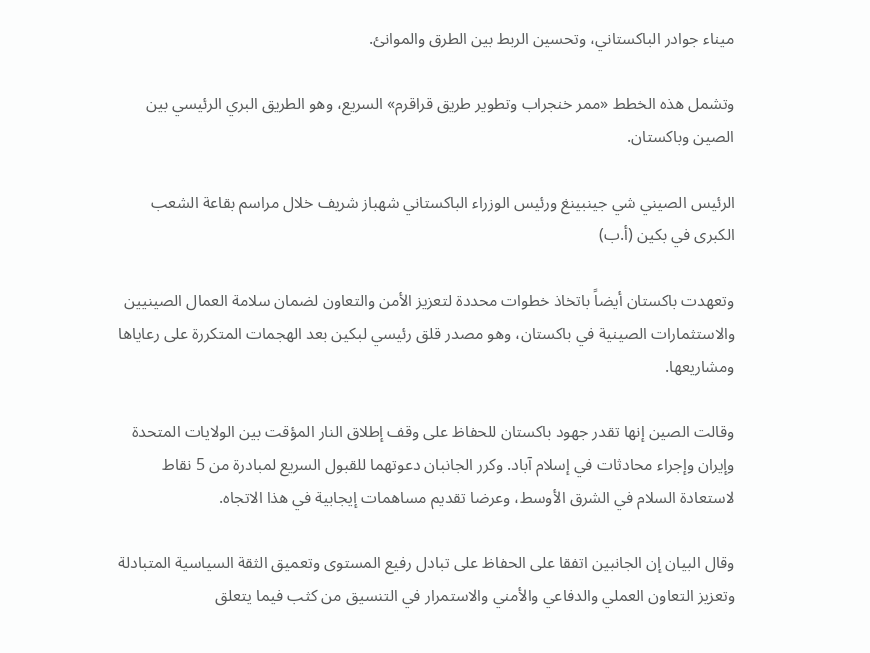ميناء ‌جوادر الباكستاني، وتحسين الربط بين الطرق والموانئ.

وتشمل هذه الخطط «ممر خنجراب وتطوير طريق قراقرم» السريع، وهو الطريق البري الرئيسي بين الصين ‌وباكستان.

الرئيس الصيني شي جينبينغ ورئيس الوزراء الباكستاني شهباز شريف خلال مراسم بقاعة الشعب الكبرى في بكين (أ.ب)

وتعهدت باكستان أيضاً باتخاذ خطوات محددة لتعزيز الأمن والتعاون لضمان سلامة العمال الصينيين والاستثمارات الصينية في باكستان، وهو مصدر قلق رئيسي لبكين بعد الهجمات المتكررة على رعاياها ومشاريعها.

وقالت الصين إنها تقدر جهود باكستان للحفاظ على وقف إطلاق النار المؤقت بين الولايات المتحدة وإيران وإجراء محادثات في إسلام آباد. وكرر الجانبان دعوتهما للقبول السريع لمبادرة من 5 نقاط لاستعادة السلام في الشرق الأوسط، وعرضا تقديم مساهمات إيجابية في هذا الاتجاه.

وقال البيان إن الجانبين اتفقا على الحفاظ على تبادل رفيع المستوى وتعميق الثقة السياسية المتبادلة وتعزيز التعاون العملي والدفاعي والأمني والاستمرار في التنسيق من كثب فيما يتعلق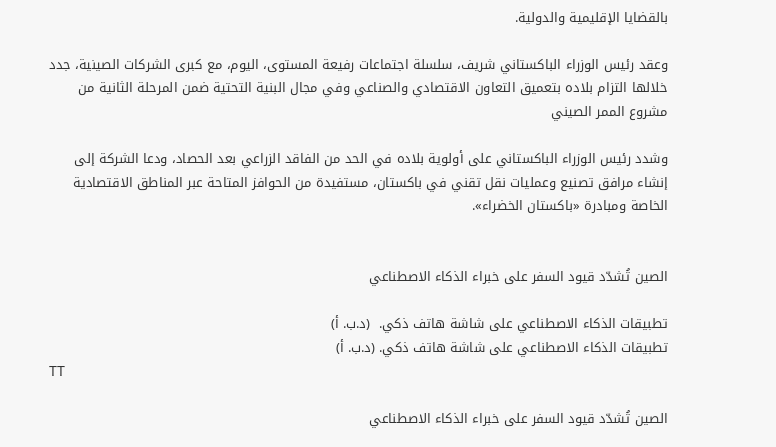بالقضايا الإقليمية والدولية.

وعقد رئيس الوزراء الباكستاني شريف، سلسلة اجتماعات رفيعة المستوى، اليوم، مع كبرى الشركات الصينية، جدد خلالها التزام بلاده بتعميق التعاون الاقتصادي والصناعي وفي مجال البنية التحتية ضمن المرحلة الثانية من مشروع الممر الصيني

وشدد رئيس الوزراء الباكستاني على أولوية بلاده في الحد من الفاقد الزراعي بعد الحصاد، ودعا الشركة إلى إنشاء مرافق تصنيع وعمليات نقل تقني في باكستان، مستفيدة من الحوافز المتاحة عبر المناطق الاقتصادية الخاصة ومبادرة «باكستان الخضراء».


الصين تُشدّد قيود السفر على خبراء الذكاء الاصطناعي

تطبيقات الذكاء الاصطناعي على شاشة هاتف ذكي.  (د.ب. أ)
تطبيقات الذكاء الاصطناعي على شاشة هاتف ذكي. (د.ب. أ)
TT

الصين تُشدّد قيود السفر على خبراء الذكاء الاصطناعي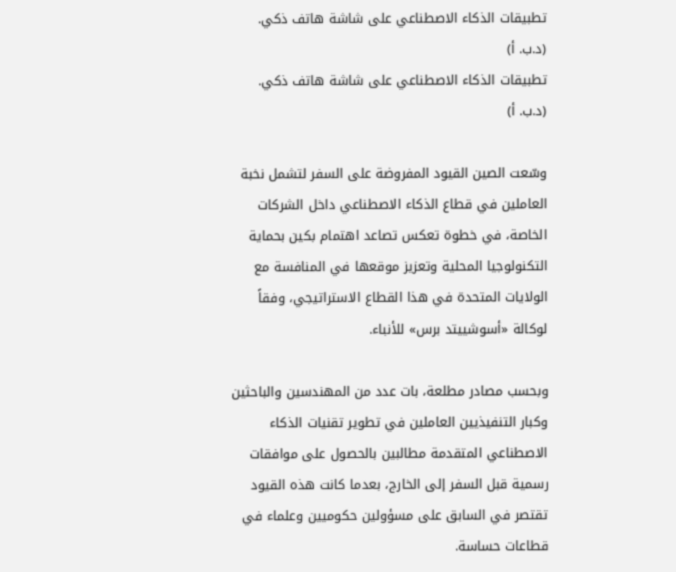تطبيقات الذكاء الاصطناعي على شاشة هاتف ذكي.  (د.ب. أ)
تطبيقات الذكاء الاصطناعي على شاشة هاتف ذكي. (د.ب. أ)

وسّعت الصين القيود المفروضة على السفر لتشمل نخبة العاملين في قطاع الذكاء الاصطناعي داخل الشركات الخاصة، في خطوة تعكس تصاعد اهتمام بكين بحماية التكنولوجيا المحلية وتعزيز موقعها في المنافسة مع الولايات المتحدة في هذا القطاع الاستراتيجي، وفقاً لوكالة «أسوشييتد برس» للأنباء.

وبحسب مصادر مطلعة، بات عدد من المهندسين والباحثين وكبار التنفيذيين العاملين في تطوير تقنيات الذكاء الاصطناعي المتقدمة مطالبين بالحصول على موافقات رسمية قبل السفر إلى الخارج، بعدما كانت هذه القيود تقتصر في السابق على مسؤولين حكوميين وعلماء في قطاعات حساسة.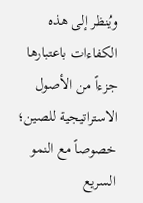ويُنظر إلى هذه الكفاءات باعتبارها جزءاً من الأصول الاستراتيجية للصين؛ خصوصاً مع النمو السريع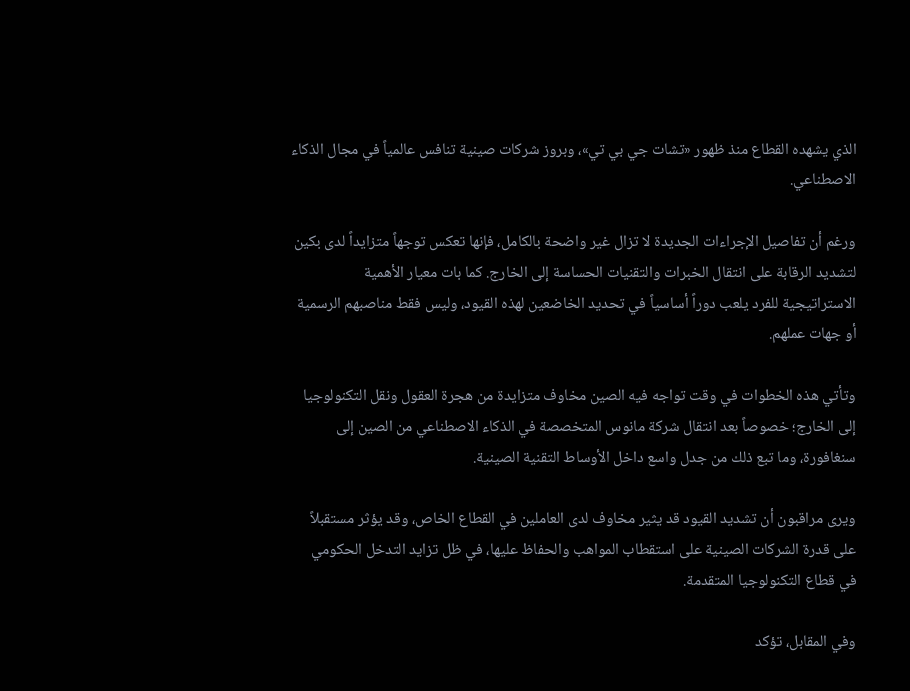الذي يشهده القطاع منذ ظهور «تشات جي بي تي»، وبروز شركات صينية تنافس عالمياً في مجال الذكاء الاصطناعي.

ورغم أن تفاصيل الإجراءات الجديدة لا تزال غير واضحة بالكامل، فإنها تعكس توجهاً متزايداً لدى بكين لتشديد الرقابة على انتقال الخبرات والتقنيات الحساسة إلى الخارج. كما بات معيار الأهمية الاستراتيجية للفرد يلعب دوراً أساسياً في تحديد الخاضعين لهذه القيود، وليس فقط مناصبهم الرسمية أو جهات عملهم.

وتأتي هذه الخطوات في وقت تواجه فيه الصين مخاوف متزايدة من هجرة العقول ونقل التكنولوجيا إلى الخارج؛ خصوصاً بعد انتقال شركة مانوس المتخصصة في الذكاء الاصطناعي من الصين إلى سنغافورة، وما تبع ذلك من جدل واسع داخل الأوساط التقنية الصينية.

ويرى مراقبون أن تشديد القيود قد يثير مخاوف لدى العاملين في القطاع الخاص، وقد يؤثر مستقبلاً على قدرة الشركات الصينية على استقطاب المواهب والحفاظ عليها، في ظل تزايد التدخل الحكومي في قطاع التكنولوجيا المتقدمة.

وفي المقابل، تؤكد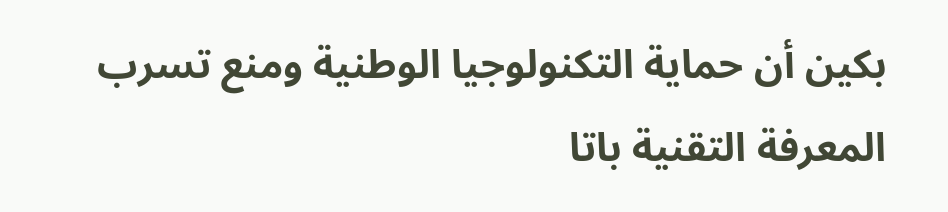بكين أن حماية التكنولوجيا الوطنية ومنع تسرب المعرفة التقنية باتا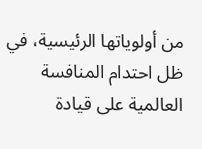من أولوياتها الرئيسية، في ظل احتدام المنافسة العالمية على قيادة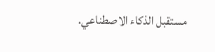مستقبل الذكاء الاصطناعي.